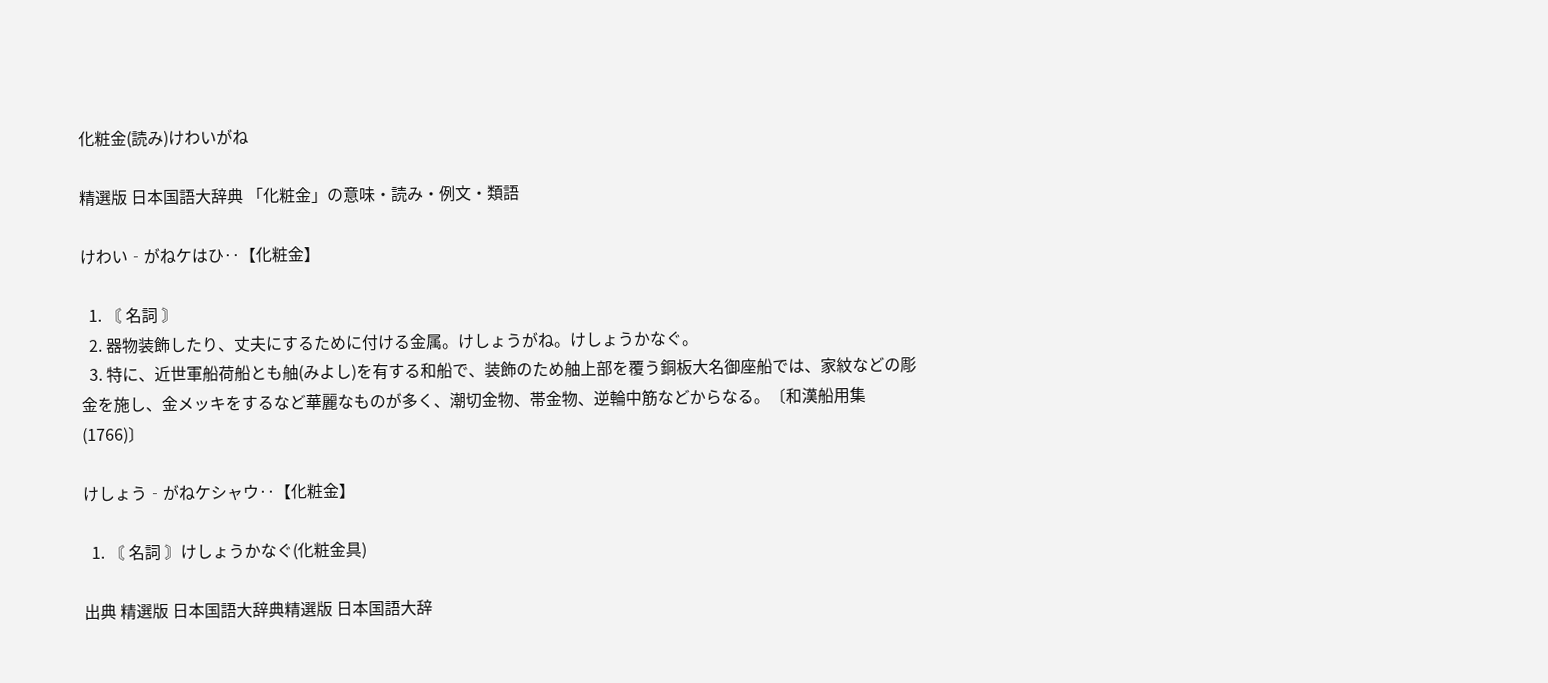化粧金(読み)けわいがね

精選版 日本国語大辞典 「化粧金」の意味・読み・例文・類語

けわい‐がねケはひ‥【化粧金】

  1. 〘 名詞 〙
  2. 器物装飾したり、丈夫にするために付ける金属。けしょうがね。けしょうかなぐ。
  3. 特に、近世軍船荷船とも舳(みよし)を有する和船で、装飾のため舳上部を覆う銅板大名御座船では、家紋などの彫金を施し、金メッキをするなど華麗なものが多く、潮切金物、帯金物、逆輪中筋などからなる。〔和漢船用集(1766)〕

けしょう‐がねケシャウ‥【化粧金】

  1. 〘 名詞 〙けしょうかなぐ(化粧金具)

出典 精選版 日本国語大辞典精選版 日本国語大辞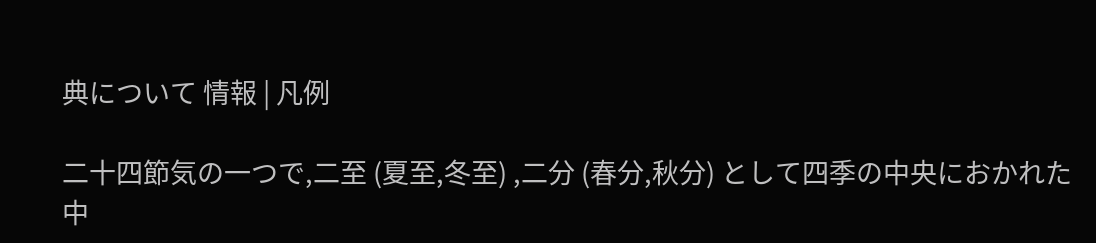典について 情報 | 凡例

二十四節気の一つで,二至 (夏至,冬至) ,二分 (春分,秋分) として四季の中央におかれた中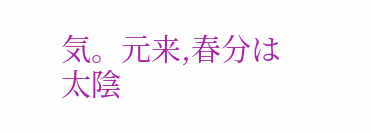気。元来,春分は太陰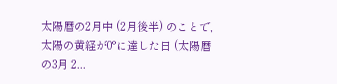太陽暦の2月中 (2月後半) のことで,太陽の黄経が0°に達した日 (太陽暦の3月 2...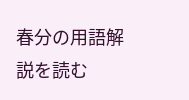春分の用語解説を読む